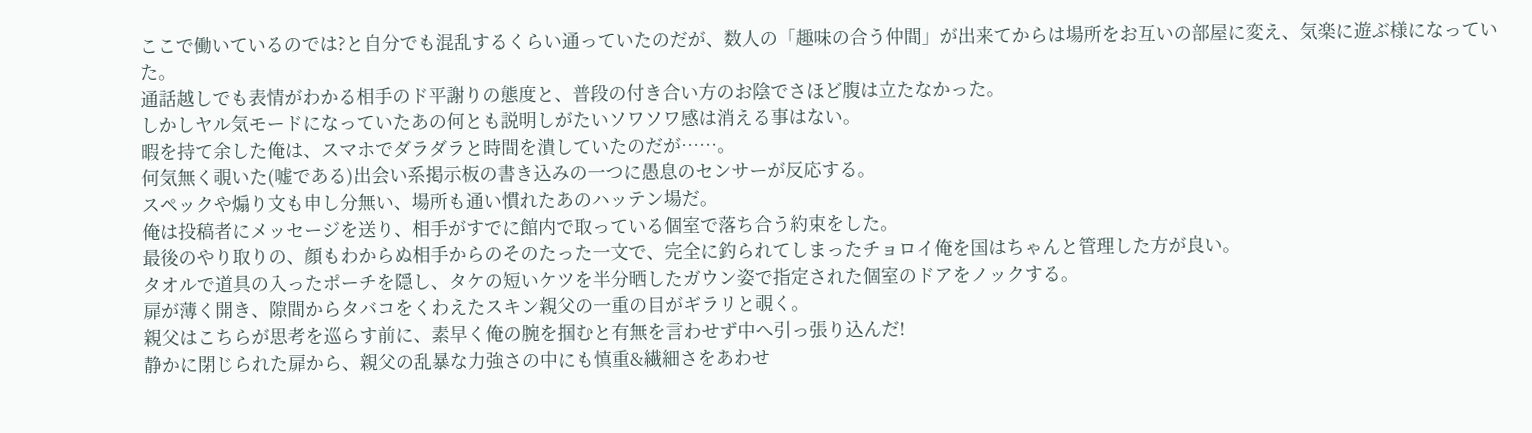ここで働いているのでは?と自分でも混乱するくらい通っていたのだが、数人の「趣味の合う仲間」が出来てからは場所をお互いの部屋に変え、気楽に遊ぶ様になっていた。
通話越しでも表情がわかる相手のド平謝りの態度と、普段の付き合い方のお陰でさほど腹は立たなかった。
しかしヤル気モードになっていたあの何とも説明しがたいソワソワ感は消える事はない。
暇を持て余した俺は、スマホでダラダラと時間を潰していたのだが……。
何気無く覗いた(嘘である)出会い系掲示板の書き込みの一つに愚息のセンサーが反応する。
スペックや煽り文も申し分無い、場所も通い慣れたあのハッテン場だ。
俺は投稿者にメッセージを送り、相手がすでに館内で取っている個室で落ち合う約束をした。
最後のやり取りの、顔もわからぬ相手からのそのたった一文で、完全に釣られてしまったチョロイ俺を国はちゃんと管理した方が良い。
タオルで道具の入ったポーチを隠し、タケの短いケツを半分晒したガウン姿で指定された個室のドアをノックする。
扉が薄く開き、隙間からタバコをくわえたスキン親父の一重の目がギラリと覗く。
親父はこちらが思考を巡らす前に、素早く俺の腕を掴むと有無を言わせず中へ引っ張り込んだ!
静かに閉じられた扉から、親父の乱暴な力強さの中にも慎重&繊細さをあわせ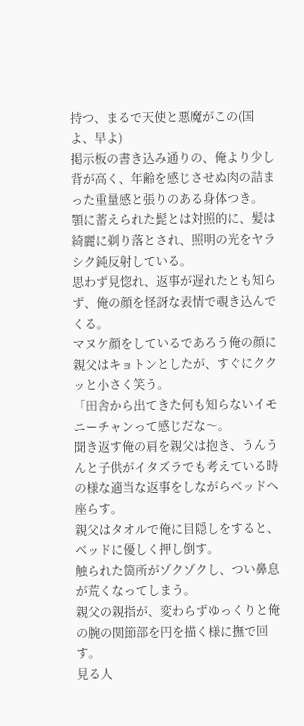持つ、まるで天使と悪魔がこの(国よ、早よ)
掲示板の書き込み通りの、俺より少し背が高く、年齢を感じさせぬ肉の詰まった重量感と張りのある身体つき。
顎に蓄えられた髭とは対照的に、髪は綺麗に剃り落とされ、照明の光をヤラシク鈍反射している。
思わず見惚れ、返事が遅れたとも知らず、俺の顔を怪訝な表情で覗き込んでくる。
マヌケ顔をしているであろう俺の顔に親父はキョトンとしたが、すぐにククッと小さく笑う。
「田舎から出てきた何も知らないイモニーチャンって感じだな〜。
聞き返す俺の肩を親父は抱き、うんうんと子供がイタズラでも考えている時の様な適当な返事をしながらベッドへ座らす。
親父はタオルで俺に目隠しをすると、ベッドに優しく押し倒す。
触られた箇所がゾクゾクし、つい鼻息が荒くなってしまう。
親父の親指が、変わらずゆっくりと俺の腕の関節部を円を描く様に撫で回す。
見る人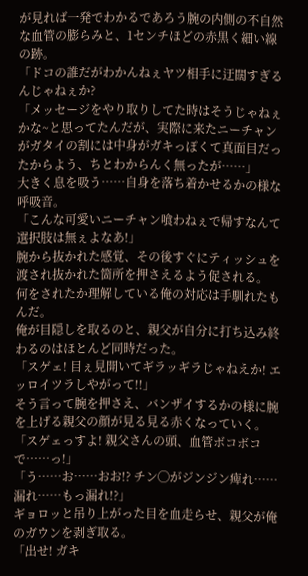が見れば一発でわかるであろう腕の内側の不自然な血管の膨らみと、1センチほどの赤黒く細い線の跡。
「ドコの誰だがわかんねぇヤツ相手に迂闊すぎるんじゃねぇか?
「メッセージをやり取りしてた時はそうじゃねぇかな~と思ってたんだが、実際に来たニーチャンがガタイの割には中身がガキっぽくて真面目だったからよう、ちとわからんく無ったが……」
大きく息を吸う……自身を落ち着かせるかの様な呼吸音。
「こんな可愛いニーチャン喰わねぇで帰すなんて選択肢は無ぇよなあ!」
腕から抜かれた感覚、その後すぐにティッシュを渡され抜かれた箇所を押さえるよう促される。
何をされたか理解している俺の対応は手馴れたもんだ。
俺が目隠しを取るのと、親父が自分に打ち込み終わるのはほとんど同時だった。
「スゲェ! 目ぇ見開いてギラッギラじゃねえか! エッロイツラしやがって!!」
そう言って腕を押さえ、バンザイするかの様に腕を上げる親父の顔が見る見る赤くなっていく。
「スゲェっすよ! 親父さんの頭、血管ボコボコで……っ!」
「う……お……おお!? チン◯がジンジン痺れ……漏れ……もっ漏れ!?」
ギョロッと吊り上がった目を血走らせ、親父が俺のガウンを剥ぎ取る。
「出せ! ガキ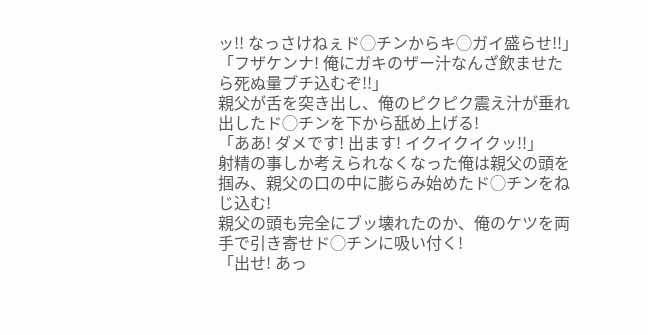ッ!! なっさけねぇド◯チンからキ◯ガイ盛らせ!!」
「フザケンナ! 俺にガキのザー汁なんざ飲ませたら死ぬ量ブチ込むぞ!!」
親父が舌を突き出し、俺のピクピク震え汁が垂れ出したド◯チンを下から舐め上げる!
「ああ! ダメです! 出ます! イクイクイクッ!!」
射精の事しか考えられなくなった俺は親父の頭を掴み、親父の口の中に膨らみ始めたド◯チンをねじ込む!
親父の頭も完全にブッ壊れたのか、俺のケツを両手で引き寄せド◯チンに吸い付く!
「出せ! あっ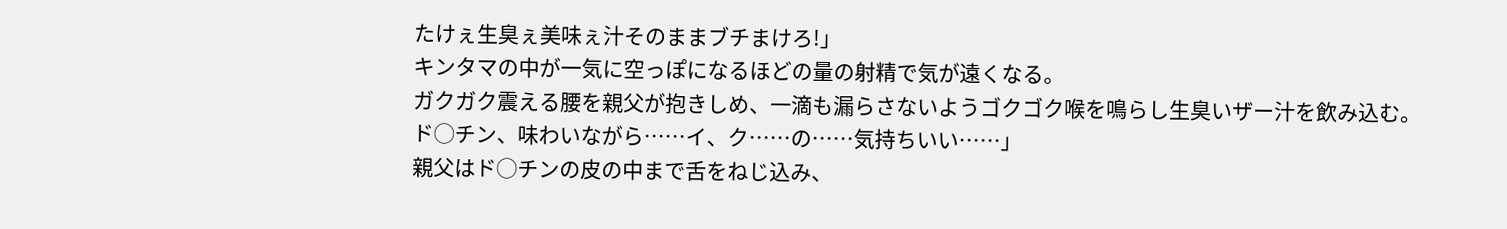たけぇ生臭ぇ美味ぇ汁そのままブチまけろ!」
キンタマの中が一気に空っぽになるほどの量の射精で気が遠くなる。
ガクガク震える腰を親父が抱きしめ、一滴も漏らさないようゴクゴク喉を鳴らし生臭いザー汁を飲み込む。
ド◯チン、味わいながら……イ、ク……の……気持ちいい……」
親父はド◯チンの皮の中まで舌をねじ込み、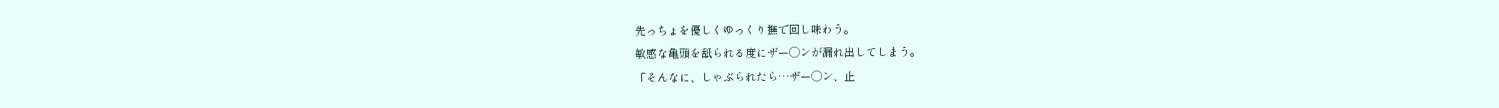先っちょを優しくゆっくり撫で回し味わう。
敏感な亀頭を舐られる度にザー◯ンが漏れ出してしまう。
「そんなに、しゃぶられたら…ザー◯ン、止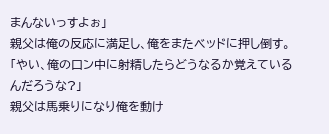まんないっすよぉ」
親父は俺の反応に満足し、俺をまたベッドに押し倒す。
「やい、俺の口ン中に射精したらどうなるか覚えているんだろうな?」
親父は馬乗りになり俺を動け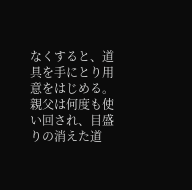なくすると、道具を手にとり用意をはじめる。
親父は何度も使い回され、目盛りの消えた道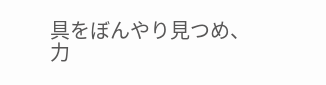具をぼんやり見つめ、力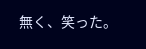無く、笑った。